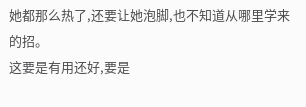她都那么热了,还要让她泡脚,也不知道从哪里学来的招。
这要是有用还好,要是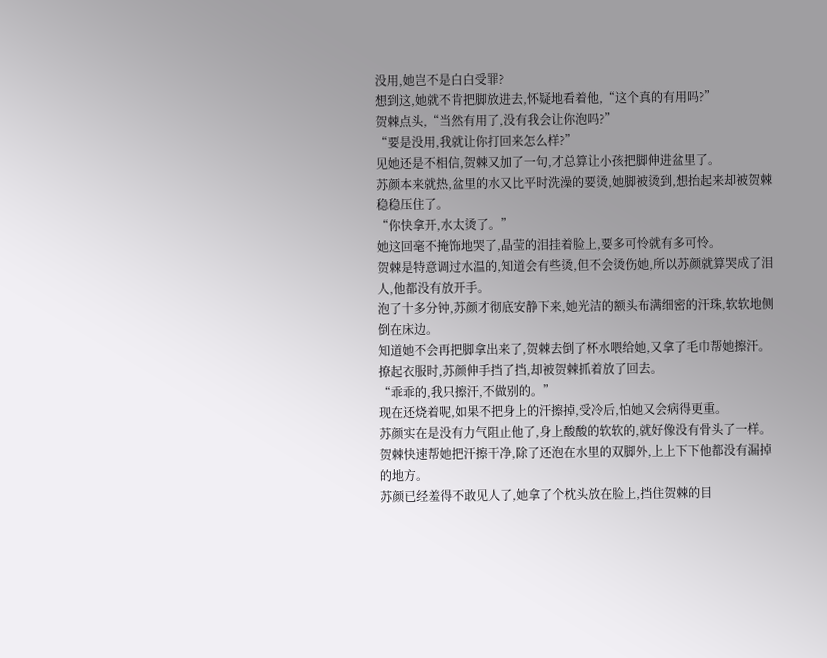没用,她岂不是白白受罪?
想到这,她就不肯把脚放进去,怀疑地看着他,“这个真的有用吗?”
贺棘点头,“当然有用了,没有我会让你泡吗?”
“要是没用,我就让你打回来怎么样?”
见她还是不相信,贺棘又加了一句,才总算让小孩把脚伸进盆里了。
苏颜本来就热,盆里的水又比平时洗澡的要烫,她脚被烫到,想抬起来却被贺棘稳稳压住了。
“你快拿开,水太烫了。”
她这回毫不掩饰地哭了,晶莹的泪挂着脸上,要多可怜就有多可怜。
贺棘是特意调过水温的,知道会有些烫,但不会烫伤她,所以苏颜就算哭成了泪人,他都没有放开手。
泡了十多分钟,苏颜才彻底安静下来,她光洁的额头布满细密的汗珠,软软地侧倒在床边。
知道她不会再把脚拿出来了,贺棘去倒了杯水喂给她,又拿了毛巾帮她擦汗。
撩起衣服时,苏颜伸手挡了挡,却被贺棘抓着放了回去。
“乖乖的,我只擦汗,不做别的。”
现在还烧着呢,如果不把身上的汗擦掉,受冷后,怕她又会病得更重。
苏颜实在是没有力气阻止他了,身上酸酸的软软的,就好像没有骨头了一样。
贺棘快速帮她把汗擦干净,除了还泡在水里的双脚外,上上下下他都没有漏掉的地方。
苏颜已经羞得不敢见人了,她拿了个枕头放在脸上,挡住贺棘的目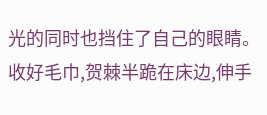光的同时也挡住了自己的眼睛。
收好毛巾,贺棘半跪在床边,伸手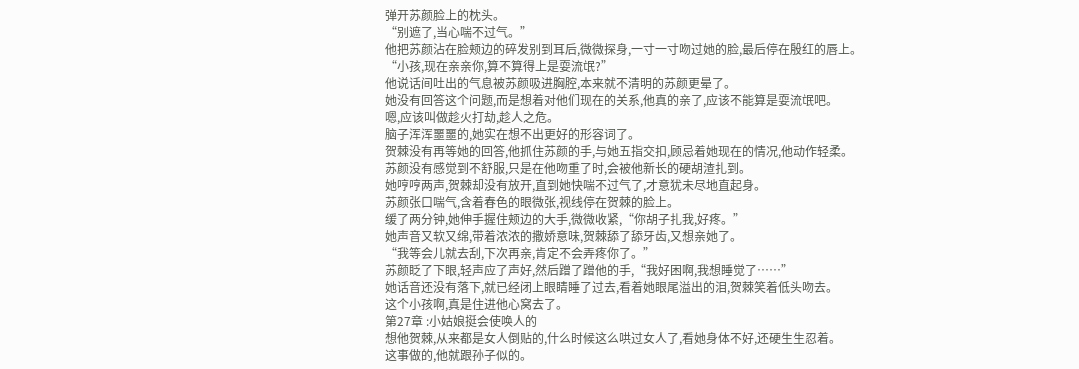弹开苏颜脸上的枕头。
“别遮了,当心喘不过气。”
他把苏颜沾在脸颊边的碎发别到耳后,微微探身,一寸一寸吻过她的脸,最后停在殷红的唇上。
“小孩,现在亲亲你,算不算得上是耍流氓?”
他说话间吐出的气息被苏颜吸进胸腔,本来就不清明的苏颜更晕了。
她没有回答这个问题,而是想着对他们现在的关系,他真的亲了,应该不能算是耍流氓吧。
嗯,应该叫做趁火打劫,趁人之危。
脑子浑浑噩噩的,她实在想不出更好的形容词了。
贺棘没有再等她的回答,他抓住苏颜的手,与她五指交扣,顾忌着她现在的情况,他动作轻柔。
苏颜没有感觉到不舒服,只是在他吻重了时,会被他新长的硬胡渣扎到。
她哼哼两声,贺棘却没有放开,直到她快喘不过气了,才意犹未尽地直起身。
苏颜张口喘气,含着春色的眼微张,视线停在贺棘的脸上。
缓了两分钟,她伸手握住颊边的大手,微微收紧,“你胡子扎我,好疼。”
她声音又软又绵,带着浓浓的撒娇意味,贺棘舔了舔牙齿,又想亲她了。
“我等会儿就去刮,下次再亲,肯定不会弄疼你了。”
苏颜眨了下眼,轻声应了声好,然后蹭了蹭他的手,“我好困啊,我想睡觉了……”
她话音还没有落下,就已经闭上眼睛睡了过去,看着她眼尾溢出的泪,贺棘笑着低头吻去。
这个小孩啊,真是住进他心窝去了。
第27章 :小姑娘挺会使唤人的
想他贺棘,从来都是女人倒贴的,什么时候这么哄过女人了,看她身体不好,还硬生生忍着。
这事做的,他就跟孙子似的。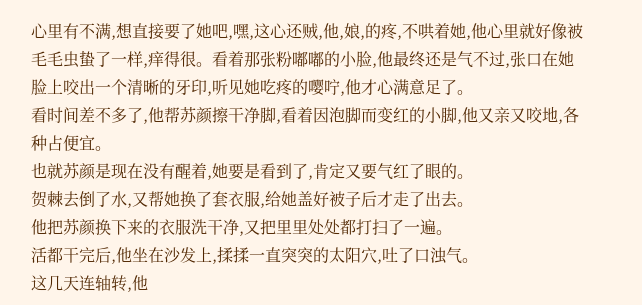心里有不满,想直接要了她吧,嘿,这心还贼,他,娘,的疼,不哄着她,他心里就好像被毛毛虫蛰了一样,痒得很。看着那张粉嘟嘟的小脸,他最终还是气不过,张口在她脸上咬出一个清晰的牙印,听见她吃疼的嘤咛,他才心满意足了。
看时间差不多了,他帮苏颜擦干净脚,看着因泡脚而变红的小脚,他又亲又咬地,各种占便宜。
也就苏颜是现在没有醒着,她要是看到了,肯定又要气红了眼的。
贺棘去倒了水,又帮她换了套衣服,给她盖好被子后才走了出去。
他把苏颜换下来的衣服洗干净,又把里里处处都打扫了一遍。
活都干完后,他坐在沙发上,揉揉一直突突的太阳穴,吐了口浊气。
这几天连轴转,他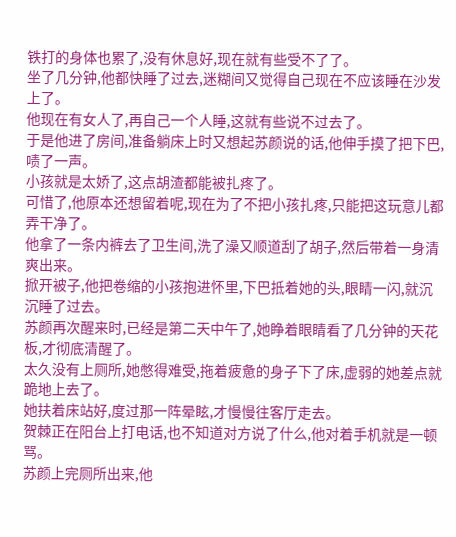铁打的身体也累了,没有休息好,现在就有些受不了了。
坐了几分钟,他都快睡了过去,迷糊间又觉得自己现在不应该睡在沙发上了。
他现在有女人了,再自己一个人睡,这就有些说不过去了。
于是他进了房间,准备躺床上时又想起苏颜说的话,他伸手摸了把下巴,啧了一声。
小孩就是太娇了,这点胡渣都能被扎疼了。
可惜了,他原本还想留着呢,现在为了不把小孩扎疼,只能把这玩意儿都弄干净了。
他拿了一条内裤去了卫生间,洗了澡又顺道刮了胡子,然后带着一身清爽出来。
掀开被子,他把卷缩的小孩抱进怀里,下巴抵着她的头,眼睛一闪,就沉沉睡了过去。
苏颜再次醒来时,已经是第二天中午了,她睁着眼睛看了几分钟的天花板,才彻底清醒了。
太久没有上厕所,她憋得难受,拖着疲惫的身子下了床,虚弱的她差点就跪地上去了。
她扶着床站好,度过那一阵晕眩,才慢慢往客厅走去。
贺棘正在阳台上打电话,也不知道对方说了什么,他对着手机就是一顿骂。
苏颜上完厕所出来,他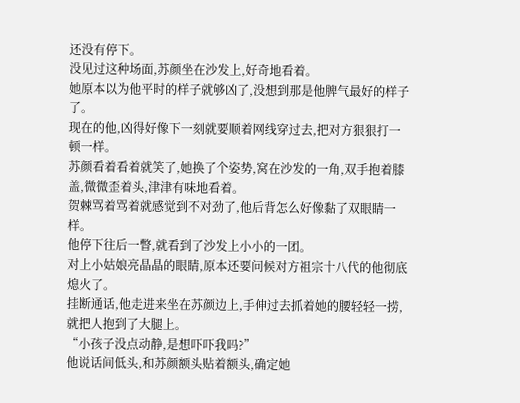还没有停下。
没见过这种场面,苏颜坐在沙发上,好奇地看着。
她原本以为他平时的样子就够凶了,没想到那是他脾气最好的样子了。
现在的他,凶得好像下一刻就要顺着网线穿过去,把对方狠狠打一顿一样。
苏颜看着看着就笑了,她换了个姿势,窝在沙发的一角,双手抱着膝盖,微微歪着头,津津有味地看着。
贺棘骂着骂着就感觉到不对劲了,他后背怎么好像黏了双眼睛一样。
他停下往后一瞥,就看到了沙发上小小的一团。
对上小姑娘亮晶晶的眼睛,原本还要问候对方祖宗十八代的他彻底熄火了。
挂断通话,他走进来坐在苏颜边上,手伸过去抓着她的腰轻轻一捞,就把人抱到了大腿上。
“小孩子没点动静,是想吓吓我吗?”
他说话间低头,和苏颜额头贴着额头,确定她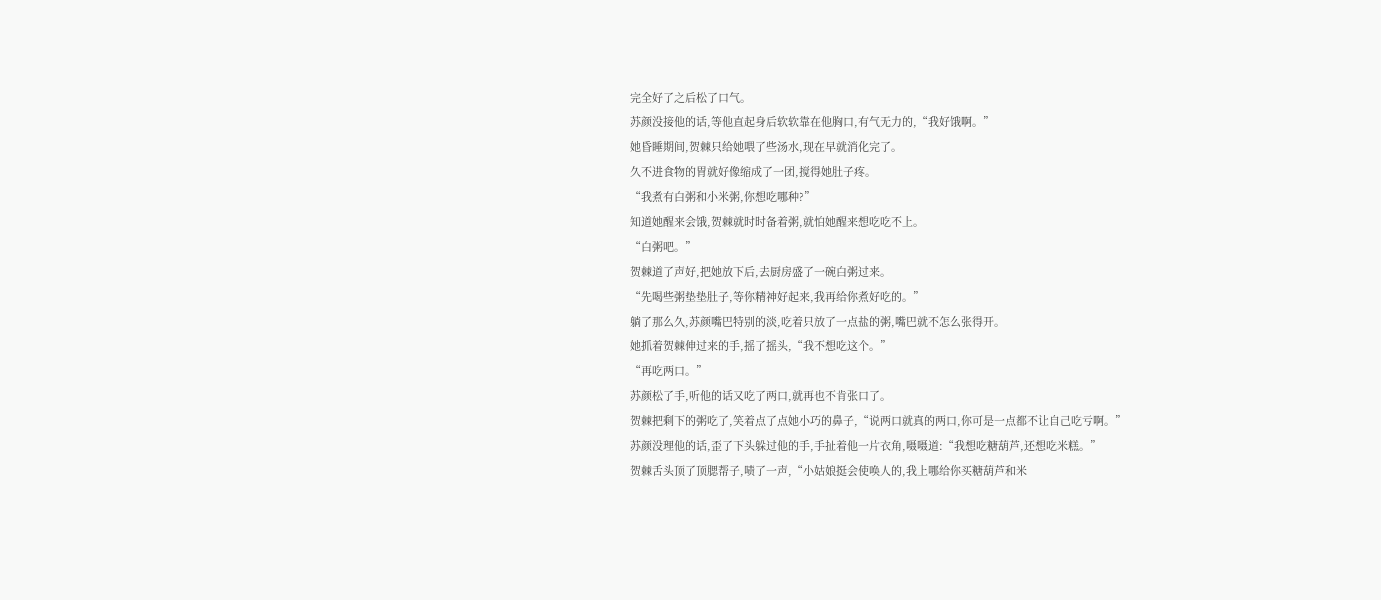完全好了之后松了口气。
苏颜没接他的话,等他直起身后软软靠在他胸口,有气无力的,“我好饿啊。”
她昏睡期间,贺棘只给她喂了些汤水,现在早就消化完了。
久不进食物的胃就好像缩成了一团,搅得她肚子疼。
“我煮有白粥和小米粥,你想吃哪种?”
知道她醒来会饿,贺棘就时时备着粥,就怕她醒来想吃吃不上。
“白粥吧。”
贺棘道了声好,把她放下后,去厨房盛了一碗白粥过来。
“先喝些粥垫垫肚子,等你精神好起来,我再给你煮好吃的。”
躺了那么久,苏颜嘴巴特别的淡,吃着只放了一点盐的粥,嘴巴就不怎么张得开。
她抓着贺棘伸过来的手,摇了摇头,“我不想吃这个。”
“再吃两口。”
苏颜松了手,听他的话又吃了两口,就再也不肯张口了。
贺棘把剩下的粥吃了,笑着点了点她小巧的鼻子,“说两口就真的两口,你可是一点都不让自己吃亏啊。”
苏颜没理他的话,歪了下头躲过他的手,手扯着他一片衣角,嗫嗫道:“我想吃糖葫芦,还想吃米糕。”
贺棘舌头顶了顶腮帮子,啧了一声,“小姑娘挺会使唤人的,我上哪给你买糖葫芦和米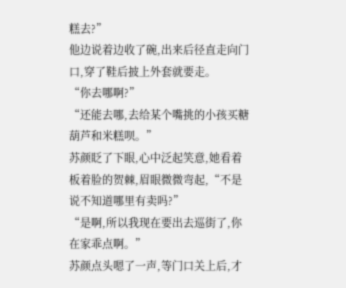糕去?”
他边说着边收了碗,出来后径直走向门口,穿了鞋后披上外套就要走。
“你去哪啊?”
“还能去哪,去给某个嘴挑的小孩买糖葫芦和米糕呗。”
苏颜眨了下眼,心中泛起笑意,她看着板着脸的贺棘,眉眼微微弯起,“不是说不知道哪里有卖吗?”
“是啊,所以我现在要出去巡街了,你在家乖点啊。”
苏颜点头嗯了一声,等门口关上后,才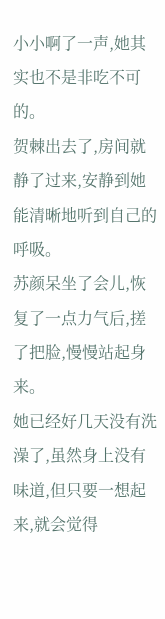小小啊了一声,她其实也不是非吃不可的。
贺棘出去了,房间就静了过来,安静到她能清晰地听到自己的呼吸。
苏颜呆坐了会儿,恢复了一点力气后,搓了把脸,慢慢站起身来。
她已经好几天没有洗澡了,虽然身上没有味道,但只要一想起来,就会觉得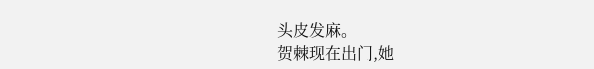头皮发麻。
贺棘现在出门,她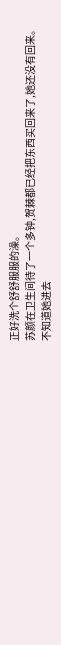正好洗个舒舒服服的澡。
苏颜在卫生间待了一个多钟,贺棘都已经把东西买回来了,她还没有回来。
不知道她进去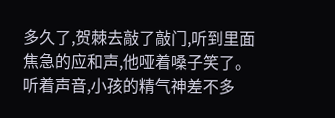多久了,贺棘去敲了敲门,听到里面焦急的应和声,他哑着嗓子笑了。
听着声音,小孩的精气神差不多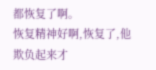都恢复了啊。
恢复精神好啊,恢复了,他欺负起来才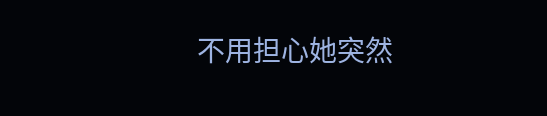不用担心她突然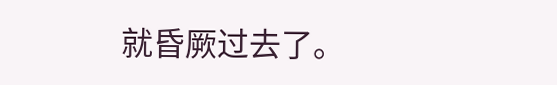就昏厥过去了。